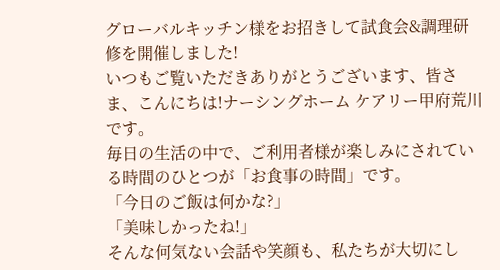グローバルキッチン様をお招きして試食会&調理研修を開催しました!
いつもご覧いただきありがとうございます、皆さま、こんにちは!ナーシングホーム ケアリー甲府荒川です。
毎日の生活の中で、ご利用者様が楽しみにされている時間のひとつが「お食事の時間」です。
「今日のご飯は何かな?」
「美味しかったね!」
そんな何気ない会話や笑顔も、私たちが大切にし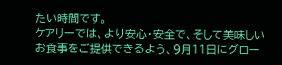たい時間です。
ケアリーでは、より安心・安全で、そして美味しいお食事をご提供できるよう、9月11日にグロー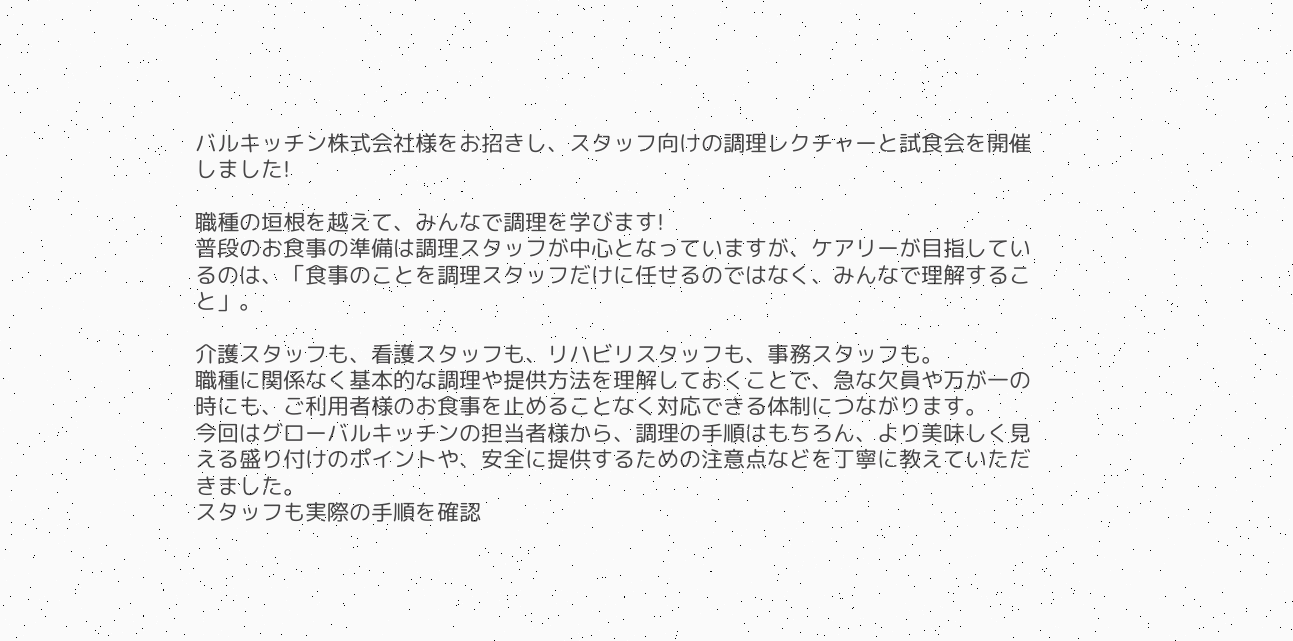バルキッチン株式会社様をお招きし、スタッフ向けの調理レクチャーと試食会を開催しました!

職種の垣根を越えて、みんなで調理を学びます!
普段のお食事の準備は調理スタッフが中心となっていますが、ケアリーが目指しているのは、「食事のことを調理スタッフだけに任せるのではなく、みんなで理解すること」。

介護スタッフも、看護スタッフも、リハビリスタッフも、事務スタッフも。
職種に関係なく基本的な調理や提供方法を理解しておくことで、急な欠員や万が一の時にも、ご利用者様のお食事を止めることなく対応できる体制につながります。
今回はグローバルキッチンの担当者様から、調理の手順はもちろん、より美味しく見える盛り付けのポイントや、安全に提供するための注意点などを丁寧に教えていただきました。
スタッフも実際の手順を確認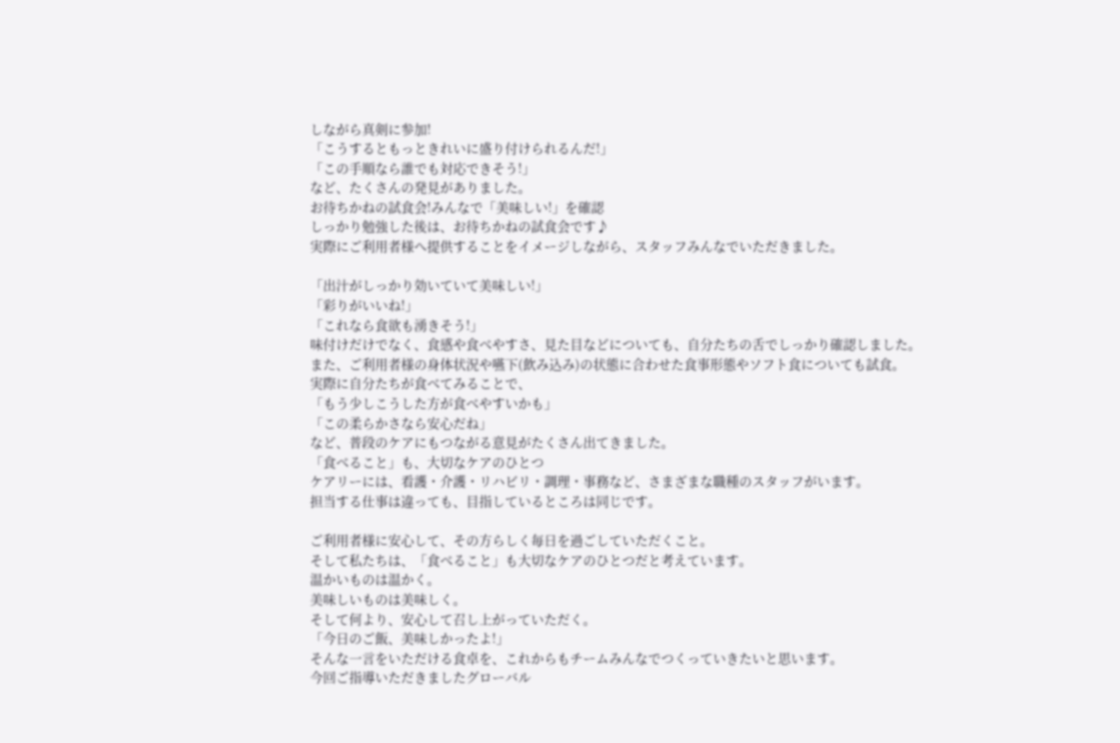しながら真剣に参加!
「こうするともっときれいに盛り付けられるんだ!」
「この手順なら誰でも対応できそう!」
など、たくさんの発見がありました。
お待ちかねの試食会!みんなで「美味しい!」を確認
しっかり勉強した後は、お待ちかねの試食会です♪
実際にご利用者様へ提供することをイメージしながら、スタッフみんなでいただきました。

「出汁がしっかり効いていて美味しい!」
「彩りがいいね!」
「これなら食欲も湧きそう!」
味付けだけでなく、食感や食べやすさ、見た目などについても、自分たちの舌でしっかり確認しました。
また、ご利用者様の身体状況や嚥下(飲み込み)の状態に合わせた食事形態やソフト食についても試食。
実際に自分たちが食べてみることで、
「もう少しこうした方が食べやすいかも」
「この柔らかさなら安心だね」
など、普段のケアにもつながる意見がたくさん出てきました。
「食べること」も、大切なケアのひとつ
ケアリーには、看護・介護・リハビリ・調理・事務など、さまざまな職種のスタッフがいます。
担当する仕事は違っても、目指しているところは同じです。

ご利用者様に安心して、その方らしく毎日を過ごしていただくこと。
そして私たちは、「食べること」も大切なケアのひとつだと考えています。
温かいものは温かく。
美味しいものは美味しく。
そして何より、安心して召し上がっていただく。
「今日のご飯、美味しかったよ!」
そんな一言をいただける食卓を、これからもチームみんなでつくっていきたいと思います。
今回ご指導いただきましたグローバル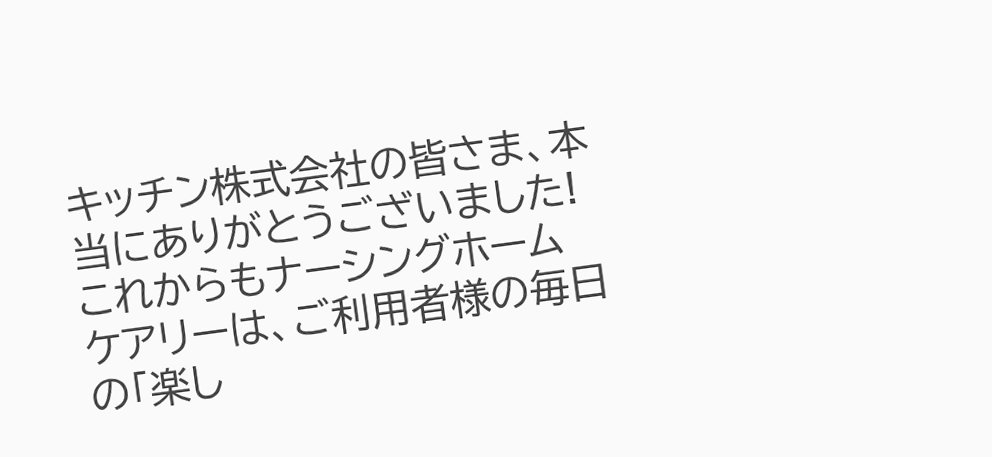キッチン株式会社の皆さま、本当にありがとうございました!
これからもナーシングホーム ケアリーは、ご利用者様の毎日の「楽し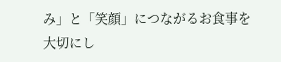み」と「笑顔」につながるお食事を大切にし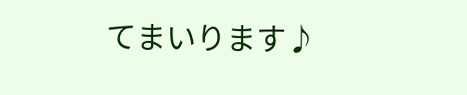てまいります♪